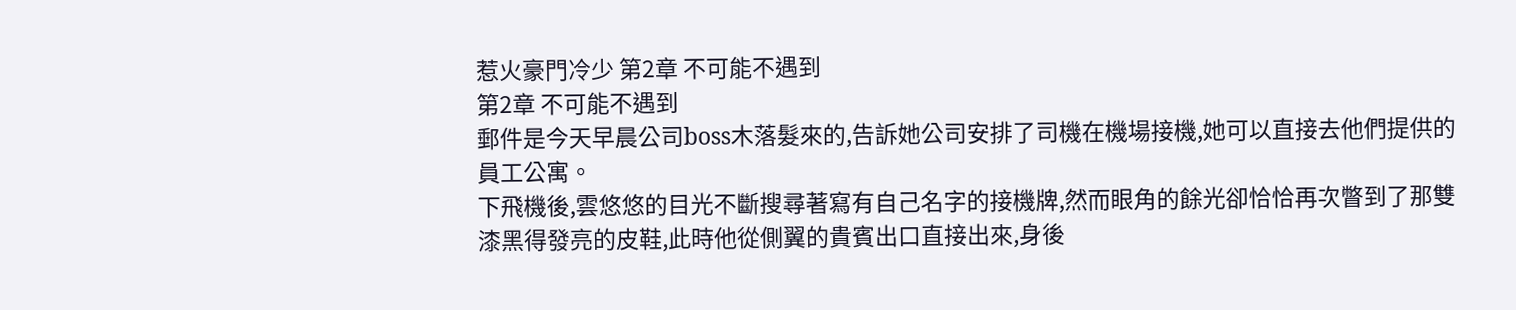惹火豪門冷少 第2章 不可能不遇到
第2章 不可能不遇到
郵件是今天早晨公司boss木落髮來的,告訴她公司安排了司機在機場接機,她可以直接去他們提供的員工公寓。
下飛機後,雲悠悠的目光不斷搜尋著寫有自己名字的接機牌,然而眼角的餘光卻恰恰再次瞥到了那雙漆黑得發亮的皮鞋,此時他從側翼的貴賓出口直接出來,身後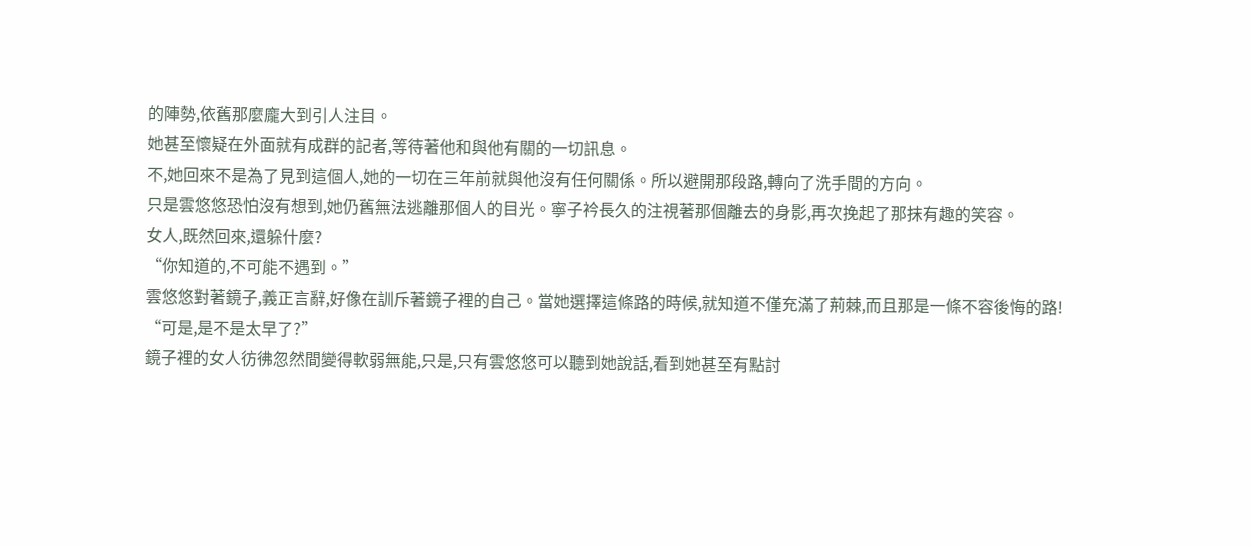的陣勢,依舊那麼龐大到引人注目。
她甚至懷疑在外面就有成群的記者,等待著他和與他有關的一切訊息。
不,她回來不是為了見到這個人,她的一切在三年前就與他沒有任何關係。所以避開那段路,轉向了洗手間的方向。
只是雲悠悠恐怕沒有想到,她仍舊無法逃離那個人的目光。寧子衿長久的注視著那個離去的身影,再次挽起了那抹有趣的笑容。
女人,既然回來,還躲什麼?
“你知道的,不可能不遇到。”
雲悠悠對著鏡子,義正言辭,好像在訓斥著鏡子裡的自己。當她選擇這條路的時候,就知道不僅充滿了荊棘,而且那是一條不容後悔的路!
“可是,是不是太早了?”
鏡子裡的女人彷彿忽然間變得軟弱無能,只是,只有雲悠悠可以聽到她說話,看到她甚至有點討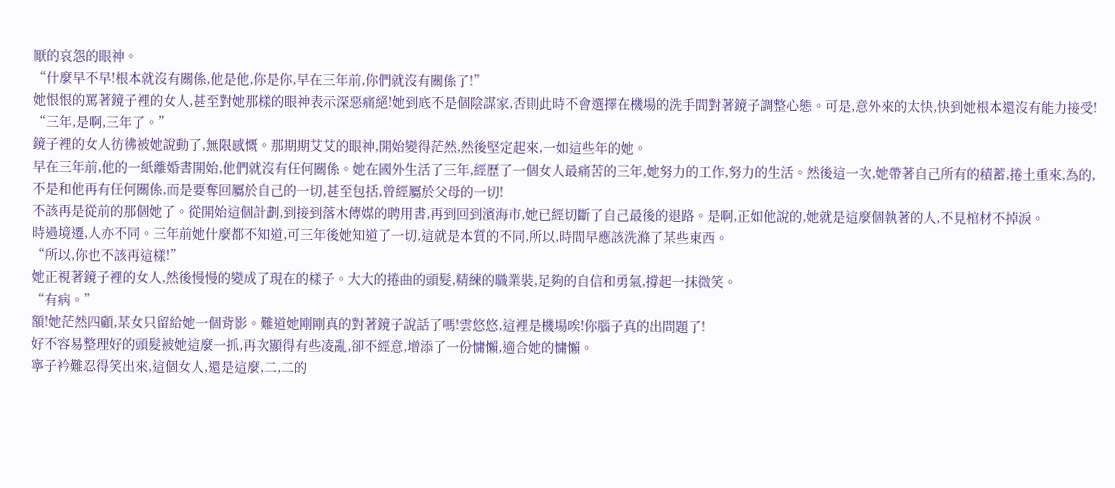厭的哀怨的眼神。
“什麼早不早!根本就沒有關係,他是他,你是你,早在三年前,你們就沒有關係了!”
她恨恨的罵著鏡子裡的女人,甚至對她那樣的眼神表示深惡痛絕!她到底不是個陰謀家,否則此時不會選擇在機場的洗手間對著鏡子調整心態。可是,意外來的太快,快到她根本還沒有能力接受!
“三年,是啊,三年了。”
鏡子裡的女人彷彿被她說動了,無限感慨。那期期艾艾的眼神,開始變得茫然,然後堅定起來,一如這些年的她。
早在三年前,他的一紙離婚書開始,他們就沒有任何關係。她在國外生活了三年,經歷了一個女人最痛苦的三年,她努力的工作,努力的生活。然後這一次,她帶著自己所有的積蓄,捲土重來,為的,不是和他再有任何關係,而是要奪回屬於自己的一切,甚至包括,曾經屬於父母的一切!
不該再是從前的那個她了。從開始這個計劃,到接到落木傳媒的聘用書,再到回到濱海市,她已經切斷了自己最後的退路。是啊,正如他說的,她就是這麼個執著的人,不見棺材不掉淚。
時過境遷,人亦不同。三年前她什麼都不知道,可三年後她知道了一切,這就是本質的不同,所以,時間早應該洗滌了某些東西。
“所以,你也不該再這樣!”
她正視著鏡子裡的女人,然後慢慢的變成了現在的樣子。大大的捲曲的頭髮,精練的職業裝,足夠的自信和勇氣,撐起一抹微笑。
“有病。”
額!她茫然四顧,某女只留給她一個背影。難道她剛剛真的對著鏡子說話了嗎!雲悠悠,這裡是機場唉!你腦子真的出問題了!
好不容易整理好的頭髮被她這麼一抓,再次顯得有些凌亂,卻不經意,增添了一份慵懶,適合她的慵懶。
寧子衿難忍得笑出來,這個女人,還是這麼,二,二的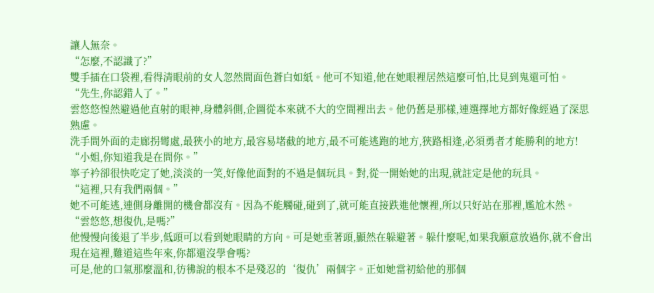讓人無奈。
“怎麼,不認識了?”
雙手插在口袋裡,看得清眼前的女人忽然間面色蒼白如紙。他可不知道,他在她眼裡居然這麼可怕,比見到鬼還可怕。
“先生,你認錯人了。”
雲悠悠惶然避過他直射的眼神,身體斜側,企圖從本來就不大的空間裡出去。他仍舊是那樣,連選擇地方都好像經過了深思熟慮。
洗手間外面的走廊拐彎處,最狹小的地方,最容易堵截的地方,最不可能逃跑的地方,狹路相逢,必須勇者才能勝利的地方!
“小姐,你知道我是在問你。”
寧子衿卻很快吃定了她,淡淡的一笑,好像他面對的不過是個玩具。對,從一開始她的出現,就註定是他的玩具。
“這裡,只有我們兩個。”
她不可能逃,連側身離開的機會都沒有。因為不能觸碰,碰到了,就可能直接跌進他懷裡,所以只好站在那裡,尷尬木然。
“雲悠悠,想復仇,是嗎?”
他慢慢向後退了半步,低頭可以看到她眼睛的方向。可是她垂著頭,顯然在躲避著。躲什麼呢,如果我願意放過你,就不會出現在這裡,難道這些年來,你都還沒學會嗎?
可是,他的口氣那麼溫和,彷彿說的根本不是殘忍的‘復仇’兩個字。正如她當初給他的那個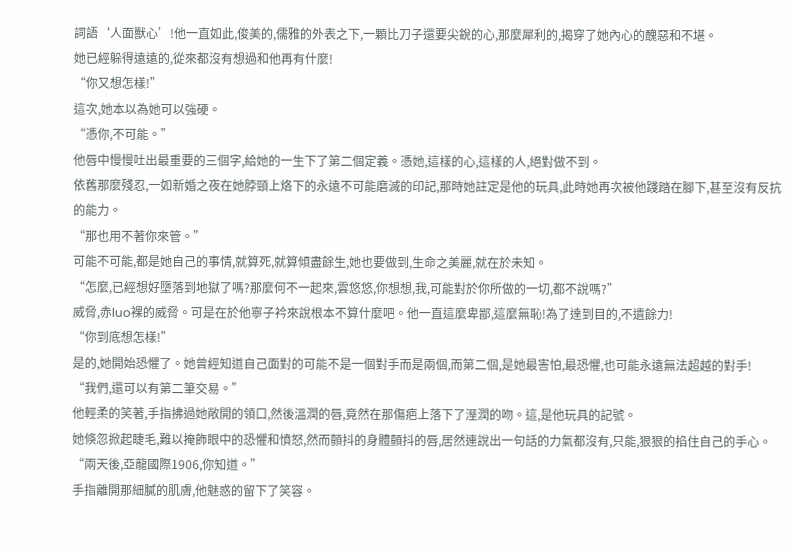詞語‘人面獸心’!他一直如此,俊美的,儒雅的外表之下,一顆比刀子還要尖銳的心,那麼犀利的,揭穿了她內心的醜惡和不堪。
她已經躲得遠遠的,從來都沒有想過和他再有什麼!
“你又想怎樣!”
這次,她本以為她可以強硬。
“憑你,不可能。”
他唇中慢慢吐出最重要的三個字,給她的一生下了第二個定義。憑她,這樣的心,這樣的人,絕對做不到。
依舊那麼殘忍,一如新婚之夜在她脖頸上烙下的永遠不可能磨滅的印記,那時她註定是他的玩具,此時她再次被他踐踏在腳下,甚至沒有反抗的能力。
“那也用不著你來管。”
可能不可能,都是她自己的事情,就算死,就算傾盡餘生,她也要做到,生命之美麗,就在於未知。
“怎麼,已經想好墮落到地獄了嗎?那麼何不一起來,雲悠悠,你想想,我,可能對於你所做的一切,都不說嗎?”
威脅,赤luo裸的威脅。可是在於他寧子衿來說根本不算什麼吧。他一直這麼卑鄙,這麼無恥!為了達到目的,不遺餘力!
“你到底想怎樣!”
是的,她開始恐懼了。她曾經知道自己面對的可能不是一個對手而是兩個,而第二個,是她最害怕,最恐懼,也可能永遠無法超越的對手!
“我們,還可以有第二筆交易。”
他輕柔的笑著,手指拂過她敞開的領口,然後溫潤的唇,竟然在那傷疤上落下了溼潤的吻。這,是他玩具的記號。
她倏忽掀起睫毛,難以掩飾眼中的恐懼和憤怒,然而顫抖的身體顫抖的唇,居然連說出一句話的力氣都沒有,只能,狠狠的掐住自己的手心。
“兩天後,亞龍國際1906,你知道。”
手指離開那細膩的肌膚,他魅惑的留下了笑容。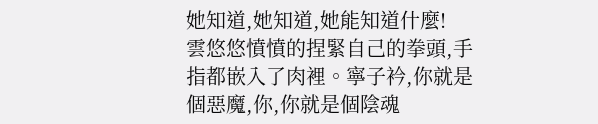她知道,她知道,她能知道什麼!
雲悠悠憤憤的捏緊自己的拳頭,手指都嵌入了肉裡。寧子衿,你就是個惡魔,你,你就是個陰魂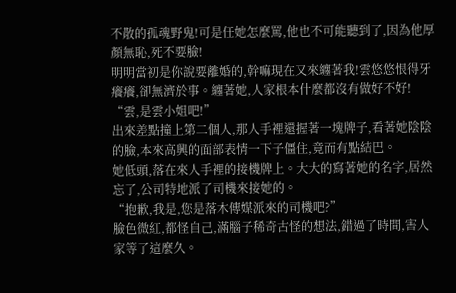不散的孤魂野鬼!可是任她怎麼罵,他也不可能聽到了,因為他厚顏無恥,死不要臉!
明明當初是你說要離婚的,幹嘛現在又來纏著我!雲悠悠恨得牙癢癢,卻無濟於事。纏著她,人家根本什麼都沒有做好不好!
“雲,是雲小姐吧!”
出來差點撞上第二個人,那人手裡還握著一塊牌子,看著她陰陰的臉,本來高興的面部表情一下子僵住,竟而有點結巴。
她低頭,落在來人手裡的接機牌上。大大的寫著她的名字,居然忘了,公司特地派了司機來接她的。
“抱歉,我是,您是落木傳媒派來的司機吧?”
臉色微紅,都怪自己,滿腦子稀奇古怪的想法,錯過了時間,害人家等了這麼久。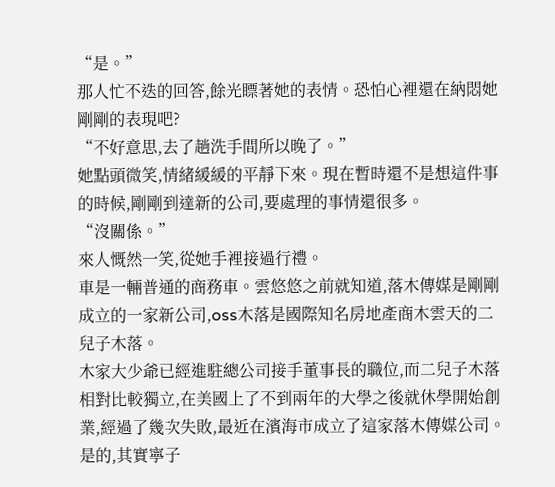“是。”
那人忙不迭的回答,餘光瞟著她的表情。恐怕心裡還在納悶她剛剛的表現吧?
“不好意思,去了趟洗手間所以晚了。”
她點頭微笑,情緒緩緩的平靜下來。現在暫時還不是想這件事的時候,剛剛到達新的公司,要處理的事情還很多。
“沒關係。”
來人慨然一笑,從她手裡接過行禮。
車是一輛普通的商務車。雲悠悠之前就知道,落木傳媒是剛剛成立的一家新公司,oss木落是國際知名房地產商木雲天的二兒子木落。
木家大少爺已經進駐總公司接手董事長的職位,而二兒子木落相對比較獨立,在美國上了不到兩年的大學之後就休學開始創業,經過了幾次失敗,最近在濱海市成立了這家落木傳媒公司。
是的,其實寧子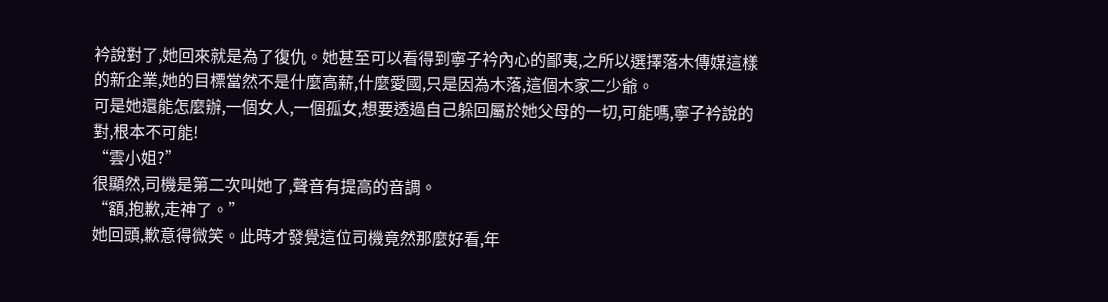衿說對了,她回來就是為了復仇。她甚至可以看得到寧子衿內心的鄙夷,之所以選擇落木傳媒這樣的新企業,她的目標當然不是什麼高薪,什麼愛國,只是因為木落,這個木家二少爺。
可是她還能怎麼辦,一個女人,一個孤女,想要透過自己躲回屬於她父母的一切,可能嗎,寧子衿說的對,根本不可能!
“雲小姐?”
很顯然,司機是第二次叫她了,聲音有提高的音調。
“額,抱歉,走神了。”
她回頭,歉意得微笑。此時才發覺這位司機竟然那麼好看,年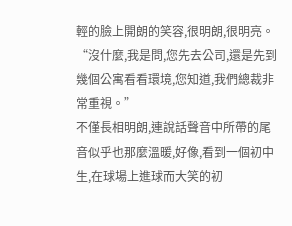輕的臉上開朗的笑容,很明朗,很明亮。
“沒什麼,我是問,您先去公司,還是先到幾個公寓看看環境,您知道,我們總裁非常重視。”
不僅長相明朗,連說話聲音中所帶的尾音似乎也那麼溫暖,好像,看到一個初中生,在球場上進球而大笑的初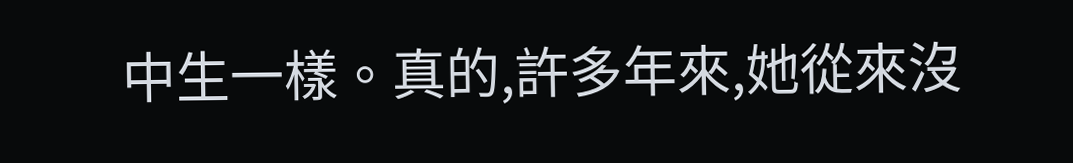中生一樣。真的,許多年來,她從來沒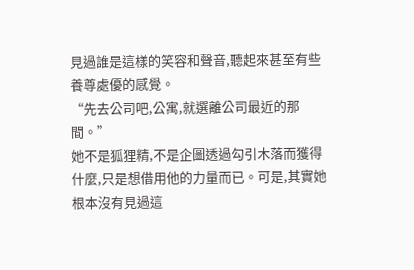見過誰是這樣的笑容和聲音,聽起來甚至有些養尊處優的感覺。
“先去公司吧,公寓,就選離公司最近的那間。”
她不是狐狸精,不是企圖透過勾引木落而獲得什麼,只是想借用他的力量而已。可是,其實她根本沒有見過這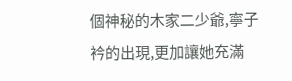個神秘的木家二少爺,寧子衿的出現,更加讓她充滿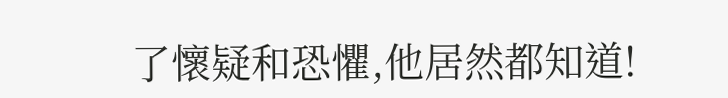了懷疑和恐懼,他居然都知道!